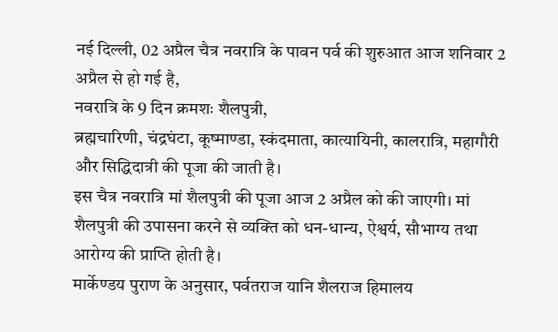नई दिल्ली, 02 अप्रैल चैत्र नवरात्रि के पावन पर्व की शुरुआत आज शनिवार 2 अप्रैल से हो गई है,
नवरात्रि के 9 दिन क्रमशः शैलपुत्री,
ब्रह्मचारिणी, चंद्रघंटा, कूष्माण्डा, स्कंदमाता, कात्यायिनी, कालरात्रि, महागौरी
और सिद्धिदात्री की पूजा की जाती है।
इस चैत्र नवरात्रि मां शैलपुत्री की पूजा आज 2 अप्रैल को की जाएगी। मां
शैलपुत्री की उपासना करने से व्यक्ति को धन-धान्य, ऐश्वर्य, सौभाग्य तथा आरोग्य की प्राप्ति होती है।
मार्केण्डय पुराण के अनुसार, पर्वतराज यानि शैलराज हिमालय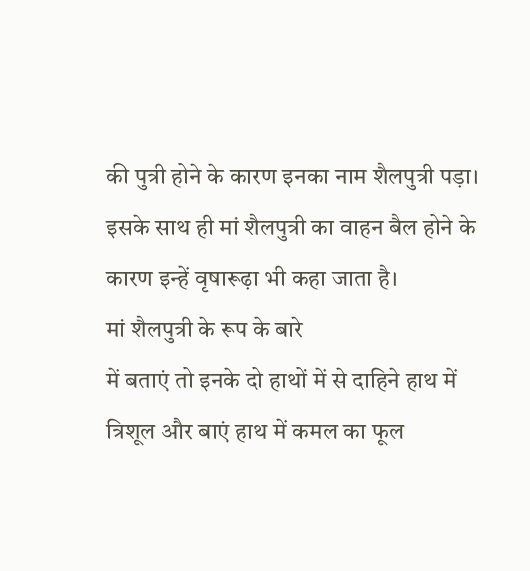की पुत्री होने के कारण इनका नाम शैलपुत्री पड़ा।
इसके साथ ही मां शैलपुत्री का वाहन बैल होने के कारण इन्हें वृषारूढ़ा भी कहा जाता है।
मां शैलपुत्री के रूप के बारे
में बताएं तो इनके दो हाथों में से दाहिने हाथ में त्रिशूल और बाएं हाथ में कमल का फूल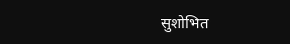सुशोभित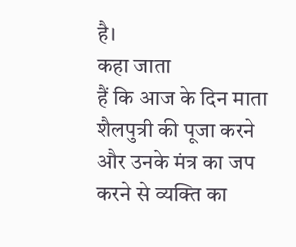है।
कहा जाता
हैं कि आज के दिन माता शैलपुत्री की पूजा करने और उनके मंत्र का जप करने से व्यक्ति का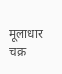मूलाधार चक्र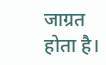जाग्रत
होता है।